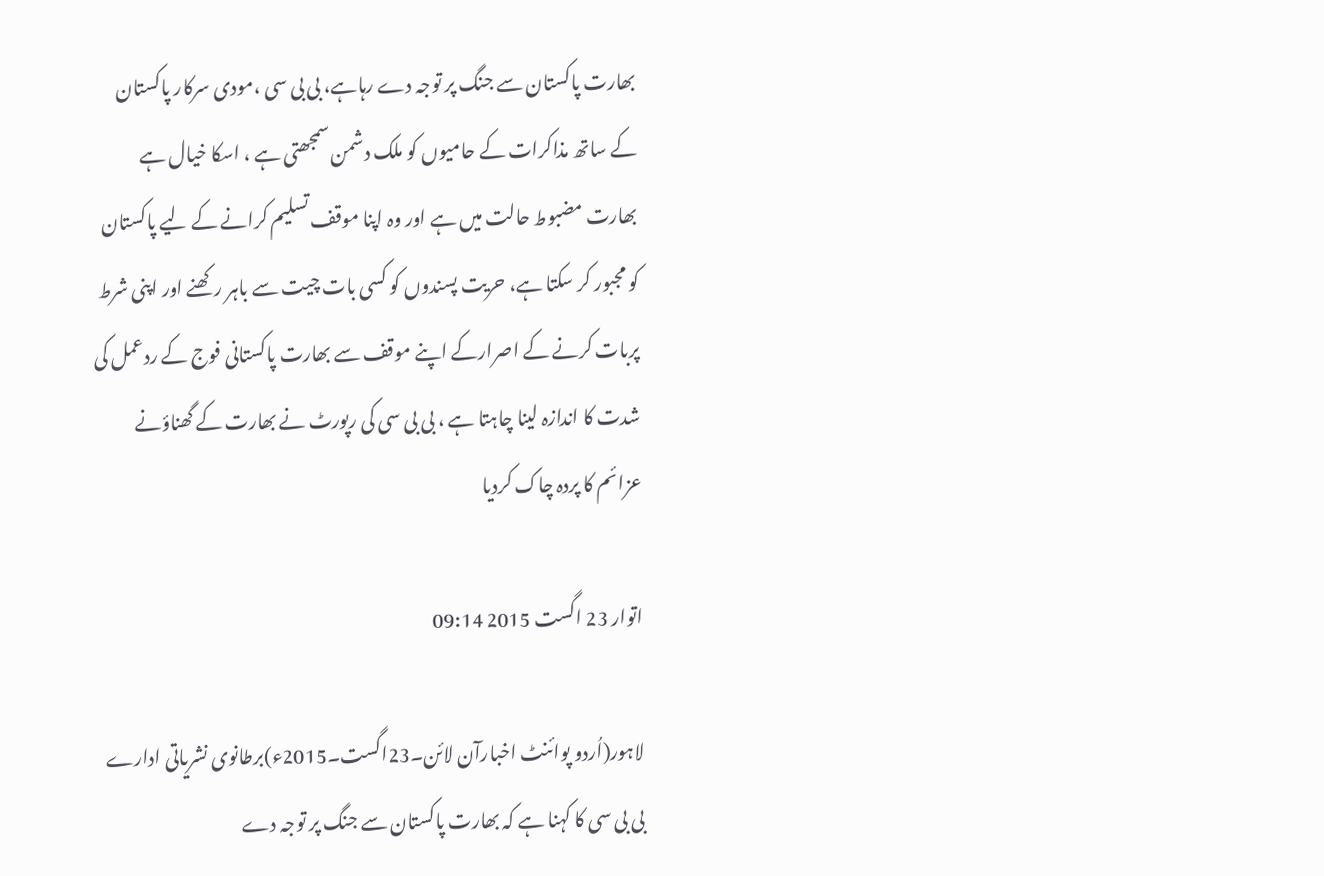بھارت پاکستان سے جنگ پر توجہ دے رہاہے، بی بی سی ،مودی سرکار پاکستان کے ساتھ مذاکرات کے حامیوں کو ملک دشمن سمجھتی ہے ، اسکا خیال ہے بھارت مضبوط حالت میں ہے اور وہ اپنا موقف تسلیم کرانے کے لیے پاکستان کو مجبور کر سکتا ہے، حریت پسندوں کو کسی بات چیت سے باہر رکھنے اور اپنی شرط پربات کرنے کے اصرارکے اپنے موقف سے بھارت پاکستانی فوج کے ردعمل کی شدت کا اندازہ لینا چاہتا ہے ، بی بی سی کی رپورٹ نے بھارت کے گھناؤنے عزائم کا پردہ چاک کردیا

اتوار 23 اگست 2015 09:14

لاہور(اُردو پوائنٹ اخبارآن لائن۔23اگست۔2015ء)برطانوی نشریاتی ادارے بی بی سی کا کہنا ہے کہ بھارت پاکستان سے جنگ پر توجہ دے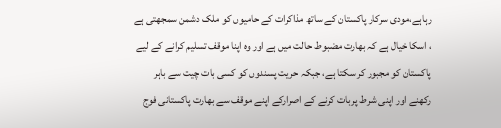رہاہے،مودی سرکار پاکستان کے ساتھ مذاکرات کے حامیوں کو ملک دشمن سمجھتی ہے ، اسکا خیال ہے کہ بھارت مضبوط حالت میں ہے اور وہ اپنا موقف تسلیم کرانے کے لیے پاکستان کو مجبور کر سکتا ہے، جبکہ حریت پسندوں کو کسی بات چیت سے باہر رکھنے اور اپنی شرط پربات کرنے کے اصرارکے اپنے موقف سے بھارت پاکستانی فوج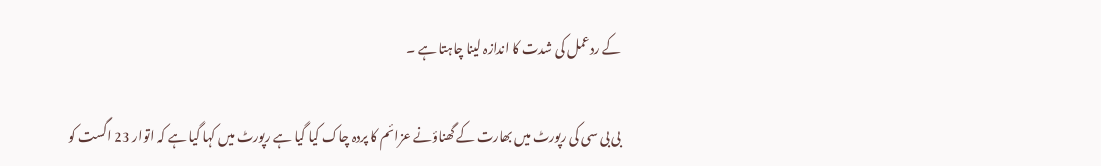کے ردعمل کی شدت کا اندازہ لینا چاہتا ہے ۔

بی بی سی کی رپورٹ میں بھارت کے گھناؤنے عزائم کا پردہ چاک کیا گیا ہے رپورٹ میں کہا گیا ہے کہ اتوار 23 اگست کو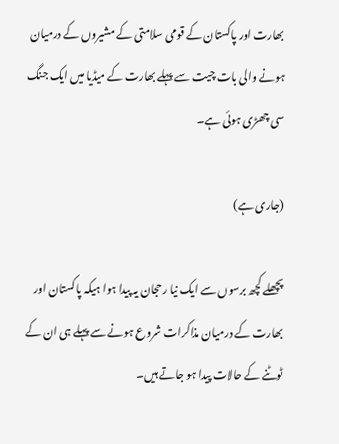بھارت اور پاکستان کے قومی سلامتی کے مشیروں کے درمیان ہونے والی بات چیت سے پہلے بھارت کے میڈیا میں ایک جنگ سی چھڑی ہوئی ہے۔

(جاری ہے)

پچھلے کچھ برسوں سے ایک نیا رحجان یہ پیدا ہوا ہیکہ پاکستان اور بھارت کے درمیان مذاکرات شروع ہونے سے پہلے ہی ان کے ٹوٹنے کے حالات پیدا ہو جاتے ہیں۔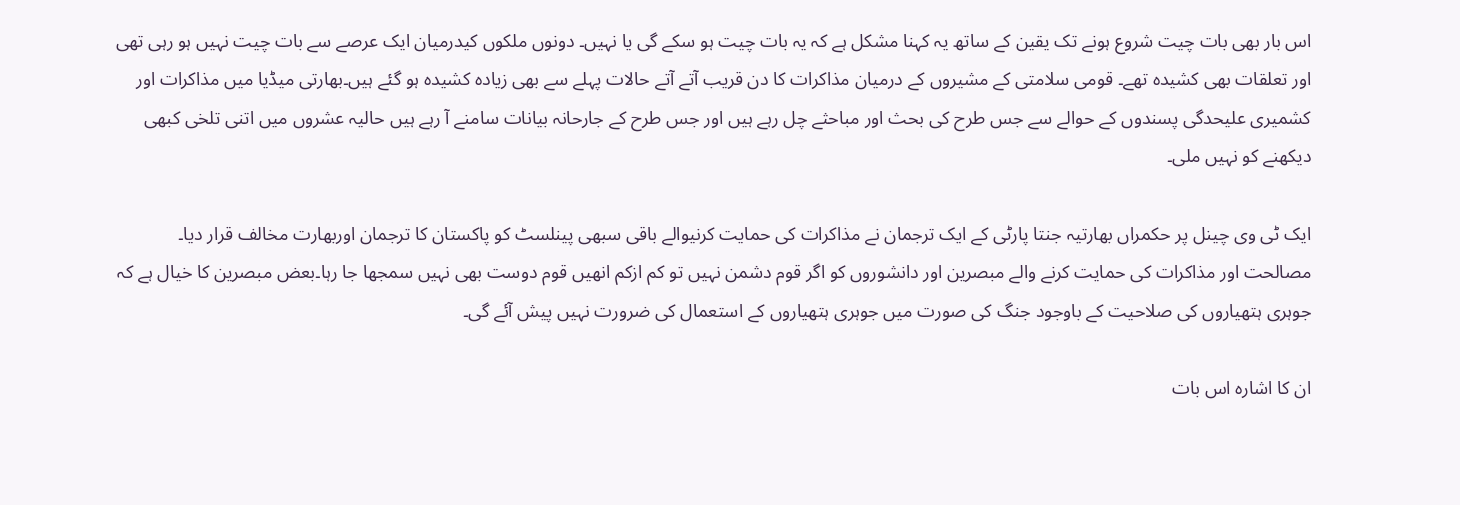اس بار بھی بات چیت شروع ہونے تک یقین کے ساتھ یہ کہنا مشکل ہے کہ یہ بات چیت ہو سکے گی یا نہیں۔ دونوں ملکوں کیدرمیان ایک عرصے سے بات چیت نہیں ہو رہی تھی اور تعلقات بھی کشیدہ تھے۔ قومی سلامتی کے مشیروں کے درمیان مذاکرات کا دن قریب آتے آتے حالات پہلے سے بھی زیادہ کشیدہ ہو گئے ہیں۔بھارتی میڈیا میں مذاکرات اور کشمیری علیحدگی پسندوں کے حوالے سے جس طرح کی بحث اور مباحثے چل رہے ہیں اور جس طرح کے جارحانہ بیانات سامنے آ رہے ہیں حالیہ عشروں میں اتنی تلخی کبھی دیکھنے کو نہیں ملی۔

ایک ٹی وی چینل پر حکمراں بھارتیہ جنتا پارٹی کے ایک ترجمان نے مذاکرات کی حمایت کرنیوالے باقی سبھی پینلسٹ کو پاکستان کا ترجمان اوربھارت مخالف قرار دیا۔ مصالحت اور مذاکرات کی حمایت کرنے والے مبصرین اور دانشوروں کو اگر قوم دشمن نہیں تو کم ازکم انھیں قوم دوست بھی نہیں سمجھا جا رہا۔بعض مبصرین کا خیال ہے کہ جوہری ہتھیاروں کی صلاحیت کے باوجود جنگ کی صورت میں جوہری ہتھیاروں کے استعمال کی ضرورت نہیں پیش آئے گی۔

ان کا اشارہ اس بات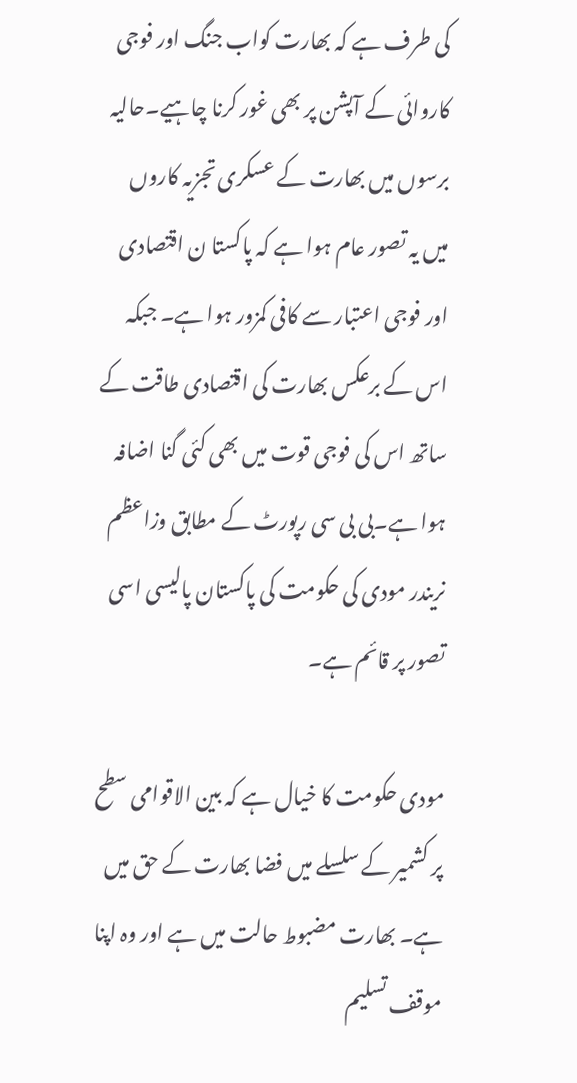کی طرف ہے کہ بھارت کواب جنگ اور فوجی کاروائی کے آپشن پر بھی غور کرنا چاہیے۔حالیہ برسوں میں بھارت کے عسکری تجزیہ کاروں میں یہ تصور عام ہوا ہے کہ پاکستا ن اقتصادی اور فوجی اعتبار سے کافی کمزور ہوا ہے۔ جبکہ اس کے برعکس بھارت کی اقتصادی طاقت کے ساتھ اس کی فوجی قوت میں بھی کئی گنا اضافہ ہوا ہے۔بی بی سی رپورٹ کے مطابق وزاعظم نریندر مودی کی حکومت کی پاکستان پالیسی اسی تصور پر قائم ہے۔

مودی حکومت کا خیال ہے کہ بین الاقوامی سطح پر کشمیر کے سلسلے میں فضا بھارت کے حق میں ہے۔ بھارت مضبوط حالت میں ہے اور وہ اپنا موقف تسلیم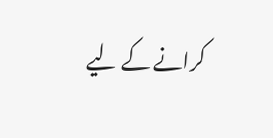کرانے کے لیے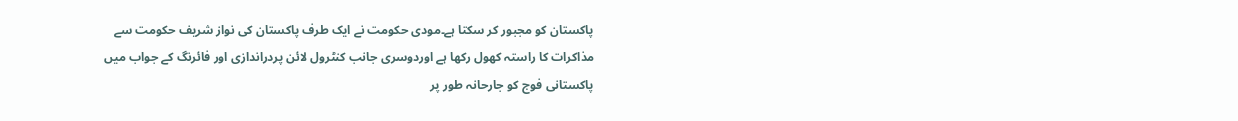پاکستان کو مجبور کر سکتا ہے۔مودی حکومت نے ایک طرف پاکستان کی نواز شریف حکومت سے مذاکرات کا راستہ کھول رکھا ہے اوردوسری جانب کنٹرول لائن پردراندازی اور فائرنگ کے جواب میں پاکستانی فوج کو جارحانہ طور پر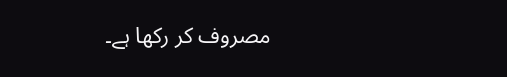مصروف کر رکھا ہے۔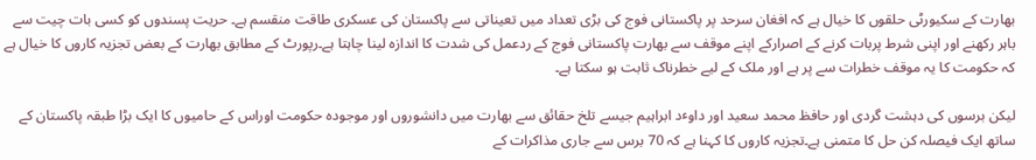بھارت کے سکیورٹی حلقوں کا خیال ہے کہ افغان سرحد پر پاکستانی فوج کی بڑی تعداد میں تعیناتی سے پاکستان کی عسکری طاقت منقسم ہے۔ حریت پسندوں کو کسی بات چیت سے باہر رکھنے اور اپنی شرط پربات کرنے کے اصرارکے اپنے موقف سے بھارت پاکستانی فوج کے ردعمل کی شدت کا اندازہ لینا چاہتا ہے۔رپورٹ کے مطابق بھارت کے بعض تجزیہ کاروں کا خیال ہے کہ حکومت کا یہ موقف خطرات سے پر ہے اور ملک کے لیے خطرناک ثابت ہو سکتا ہے۔

لیکن برسوں کی دہشت گردی اور حافظ محمد سعید اور داوٴد ابراہیم جیسے تلخ حقائق سے بھارت میں دانشوروں اور موجودہ حکومت اوراس کے حامیوں کا ایک بڑا طبقہ پاکستان کے ساتھ ایک فیصلہ کن حل کا متمنی ہے۔تجزیہ کاروں کا کہنا ہے کہ 70 برس سے جاری مذاکرات کے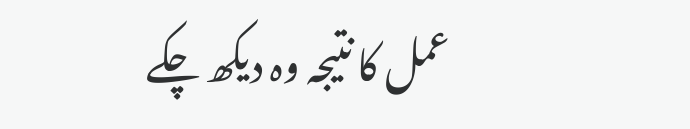عمل کا نتیجہ وہ دیکھ چکے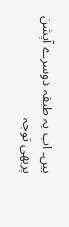ہیں۔ اب یہ طبقہ دوسرے آپشن پربھی توجہ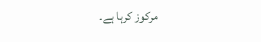مرکوز کرہا ہے۔